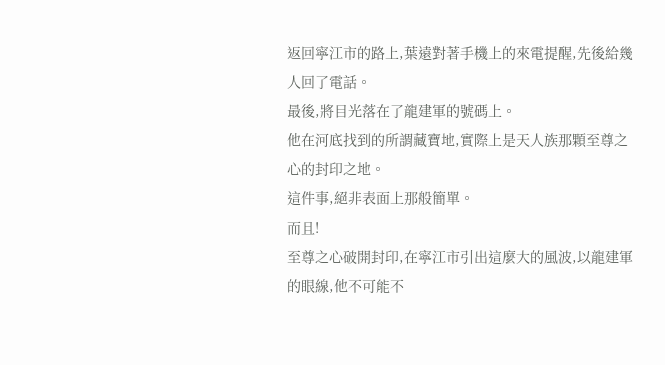返回寧江市的路上,葉遠對著手機上的來電提醒,先後給幾人回了電話。
最後,將目光落在了龍建軍的號碼上。
他在河底找到的所謂藏寶地,實際上是天人族那顆至尊之心的封印之地。
這件事,絕非表面上那般簡單。
而且!
至尊之心破開封印,在寧江市引出這麼大的風波,以龍建軍的眼線,他不可能不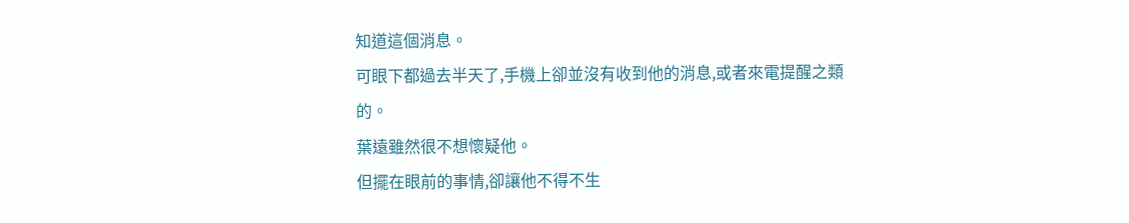知道這個消息。
可眼下都過去半天了,手機上卻並沒有收到他的消息,或者來電提醒之類的。
葉遠雖然很不想懷疑他。
但擺在眼前的事情,卻讓他不得不生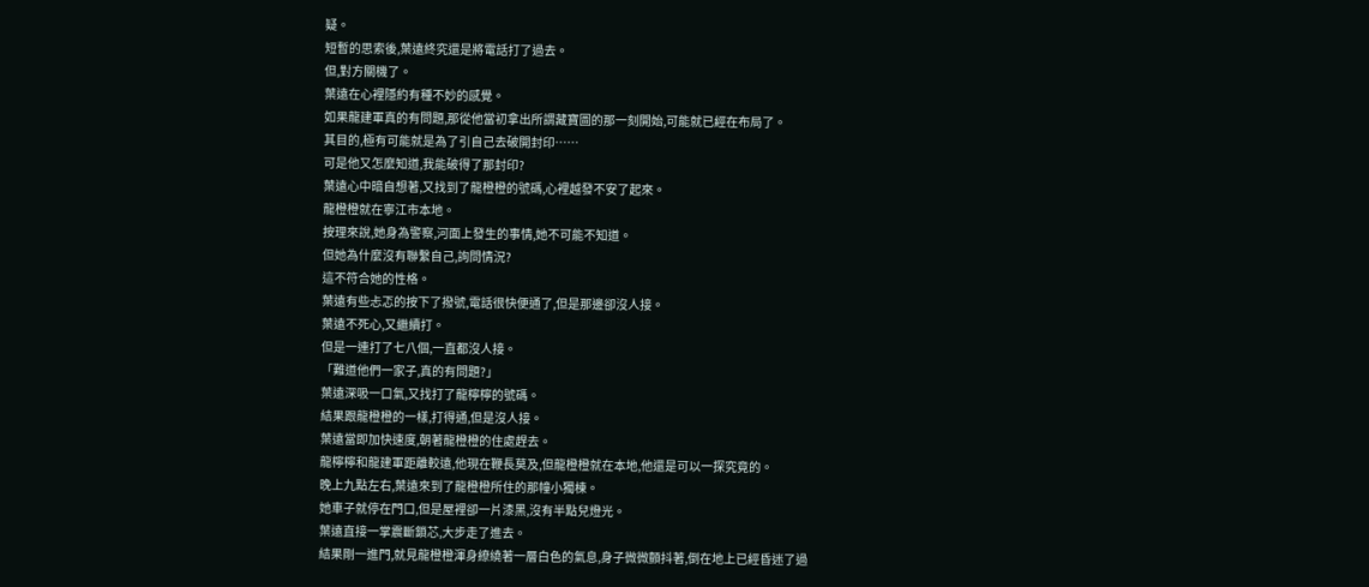疑。
短暫的思索後,葉遠終究還是將電話打了過去。
但,對方關機了。
葉遠在心裡隱約有種不妙的感覺。
如果龍建軍真的有問題,那從他當初拿出所謂藏寶圖的那一刻開始,可能就已經在布局了。
其目的,極有可能就是為了引自己去破開封印……
可是他又怎麼知道,我能破得了那封印?
葉遠心中暗自想著,又找到了龍橙橙的號碼,心裡越發不安了起來。
龍橙橙就在寧江市本地。
按理來說,她身為警察,河面上發生的事情,她不可能不知道。
但她為什麼沒有聯繫自己,詢問情況?
這不符合她的性格。
葉遠有些忐忑的按下了撥號,電話很快便通了,但是那邊卻沒人接。
葉遠不死心,又繼續打。
但是一連打了七八個,一直都沒人接。
「難道他們一家子,真的有問題?」
葉遠深吸一口氣,又找打了龍檸檸的號碼。
結果跟龍橙橙的一樣,打得通,但是沒人接。
葉遠當即加快速度,朝著龍橙橙的住處趕去。
龍檸檸和龍建軍距離較遠,他現在鞭長莫及,但龍橙橙就在本地,他還是可以一探究竟的。
晚上九點左右,葉遠來到了龍橙橙所住的那幢小獨棟。
她車子就停在門口,但是屋裡卻一片漆黑,沒有半點兒燈光。
葉遠直接一掌震斷鎖芯,大步走了進去。
結果剛一進門,就見龍橙橙渾身繚繞著一層白色的氣息,身子微微顫抖著,倒在地上已經昏迷了過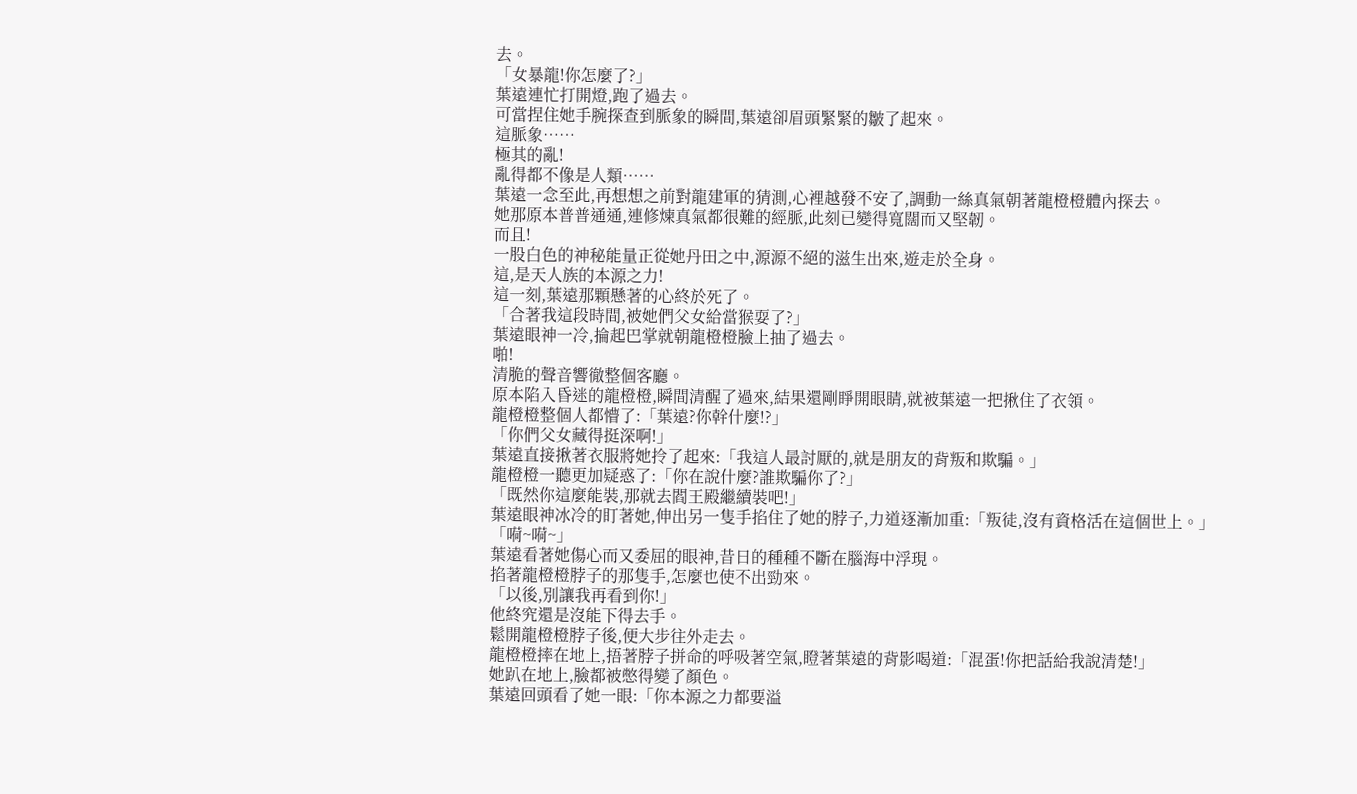去。
「女暴龍!你怎麼了?」
葉遠連忙打開燈,跑了過去。
可當捏住她手腕探查到脈象的瞬間,葉遠卻眉頭緊緊的皺了起來。
這脈象……
極其的亂!
亂得都不像是人類……
葉遠一念至此,再想想之前對龍建軍的猜測,心裡越發不安了,調動一絲真氣朝著龍橙橙體內探去。
她那原本普普通通,連修煉真氣都很難的經脈,此刻已變得寬闊而又堅韌。
而且!
一股白色的神秘能量正從她丹田之中,源源不絕的滋生出來,遊走於全身。
這,是天人族的本源之力!
這一刻,葉遠那顆懸著的心終於死了。
「合著我這段時間,被她們父女給當猴耍了?」
葉遠眼神一冷,掄起巴掌就朝龍橙橙臉上抽了過去。
啪!
清脆的聲音響徹整個客廳。
原本陷入昏迷的龍橙橙,瞬間清醒了過來,結果還剛睜開眼睛,就被葉遠一把揪住了衣領。
龍橙橙整個人都懵了:「葉遠?你幹什麼!?」
「你們父女藏得挺深啊!」
葉遠直接揪著衣服將她拎了起來:「我這人最討厭的,就是朋友的背叛和欺騙。」
龍橙橙一聽更加疑惑了:「你在說什麼?誰欺騙你了?」
「既然你這麼能裝,那就去閻王殿繼續裝吧!」
葉遠眼神冰冷的盯著她,伸出另一隻手掐住了她的脖子,力道逐漸加重:「叛徒,沒有資格活在這個世上。」
「嗬~嗬~」
葉遠看著她傷心而又委屈的眼神,昔日的種種不斷在腦海中浮現。
掐著龍橙橙脖子的那隻手,怎麼也使不出勁來。
「以後,別讓我再看到你!」
他終究還是沒能下得去手。
鬆開龍橙橙脖子後,便大步往外走去。
龍橙橙摔在地上,捂著脖子拼命的呼吸著空氣,瞪著葉遠的背影喝道:「混蛋!你把話給我說清楚!」
她趴在地上,臉都被憋得變了顏色。
葉遠回頭看了她一眼:「你本源之力都要溢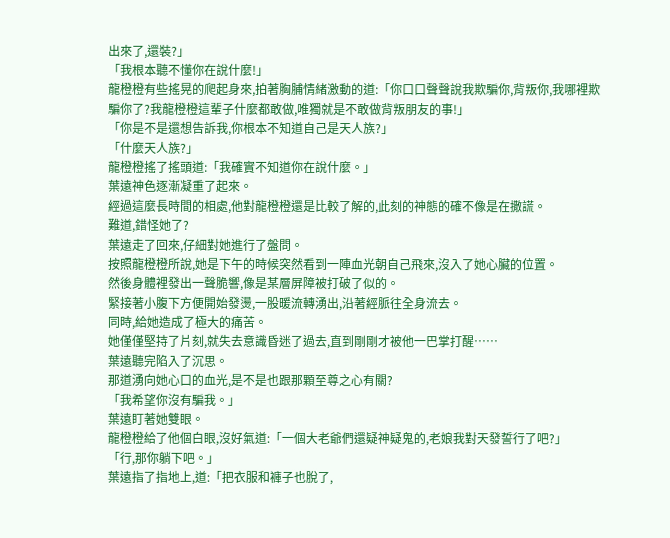出來了,還裝?」
「我根本聽不懂你在說什麼!」
龍橙橙有些搖晃的爬起身來,拍著胸脯情緒激動的道:「你口口聲聲說我欺騙你,背叛你,我哪裡欺騙你了?我龍橙橙這輩子什麼都敢做,唯獨就是不敢做背叛朋友的事!」
「你是不是還想告訴我,你根本不知道自己是天人族?」
「什麼天人族?」
龍橙橙搖了搖頭道:「我確實不知道你在說什麼。」
葉遠神色逐漸凝重了起來。
經過這麼長時間的相處,他對龍橙橙還是比較了解的,此刻的神態的確不像是在撒謊。
難道,錯怪她了?
葉遠走了回來,仔細對她進行了盤問。
按照龍橙橙所說,她是下午的時候突然看到一陣血光朝自己飛來,沒入了她心臟的位置。
然後身體裡發出一聲脆響,像是某層屏障被打破了似的。
緊接著小腹下方便開始發燙,一股暖流轉湧出,沿著經脈往全身流去。
同時,給她造成了極大的痛苦。
她僅僅堅持了片刻,就失去意識昏迷了過去,直到剛剛才被他一巴掌打醒……
葉遠聽完陷入了沉思。
那道湧向她心口的血光,是不是也跟那顆至尊之心有關?
「我希望你沒有騙我。」
葉遠盯著她雙眼。
龍橙橙給了他個白眼,沒好氣道:「一個大老爺們還疑神疑鬼的,老娘我對天發誓行了吧?」
「行,那你躺下吧。」
葉遠指了指地上,道:「把衣服和褲子也脫了,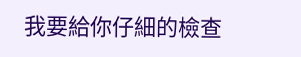我要給你仔細的檢查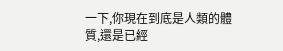一下,你現在到底是人類的體質,還是已經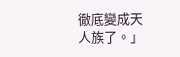徹底變成天人族了。」